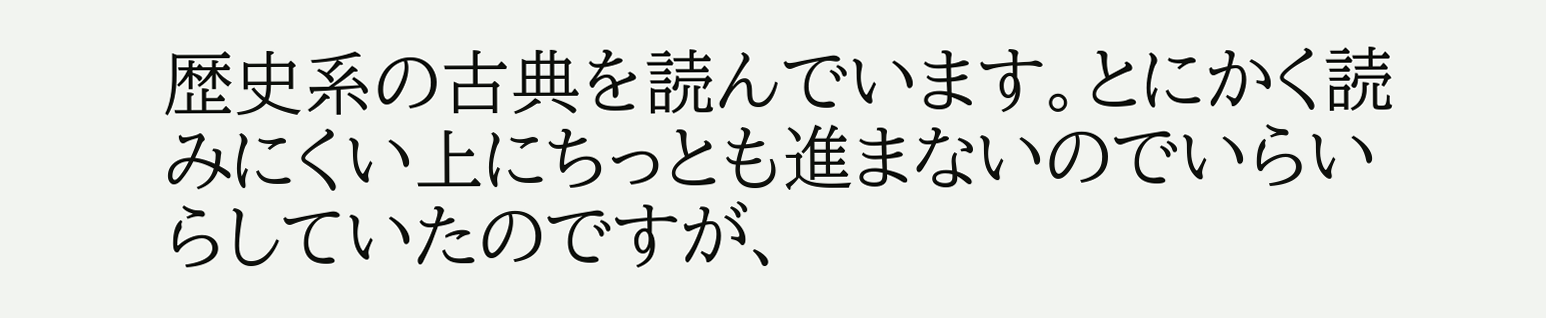歴史系の古典を読んでいます。とにかく読みにくい上にちっとも進まないのでいらいらしていたのですが、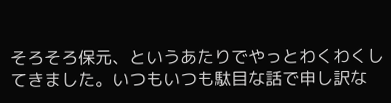そろそろ保元、というあたりでやっとわくわくしてきました。いつもいつも駄目な話で申し訳な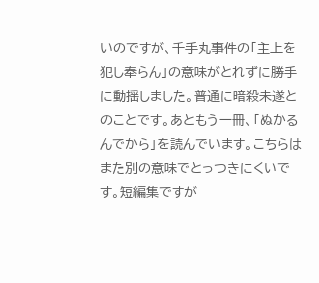いのですが、千手丸事件の「主上を犯し奉らん」の意味がとれずに勝手に動揺しました。普通に暗殺未遂とのことです。あともう一冊、「ぬかるんでから」を読んでいます。こちらはまた別の意味でとっつきにくいです。短編集ですが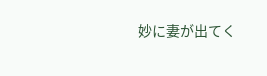妙に妻が出てく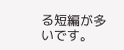る短編が多いです。